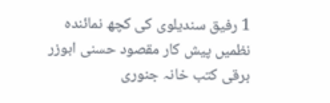1 رفیق سندیلوی کی کچھ نمائندہ نظمیں پیش کار مقصود حسنی ابوزر برقی کتب خانہ جنوری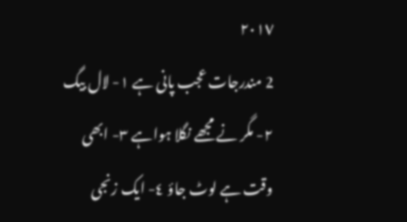٢٠١٧
2 مندرجات عجب پانی ہے ١- لال بیگ ٢- مگر نے مجھے نگلا ہواہے ٣- ابھی وقت ہے لوٹ جاؤ ٤- ایک زنجی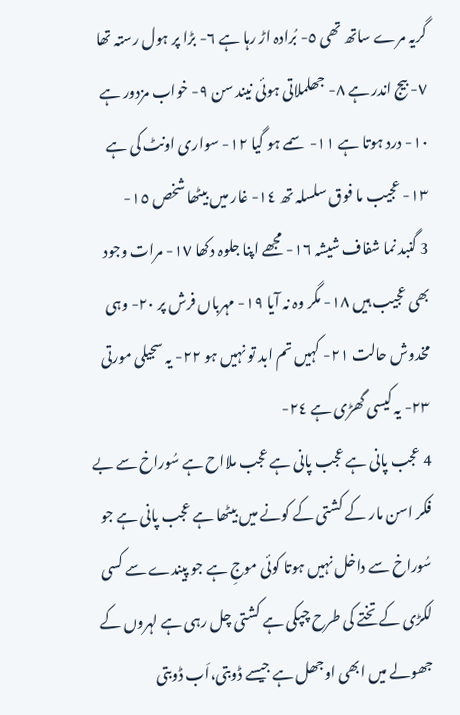گریہ مرے ساتھ تھی ٥- بُرادہ اڑ رہا ہے ٦- بڑا پر ہول رستہ تھا ٧- بیج اندر ہے ٨- جھلملاتی ہوئی نیند سن ٩- خواب مزدور ہے ١٠- درد ہوتا ہے ١١- سمے ہو گیا ١٢- سواری اونٹ کی ہے ١٣- عجیب ما فوق سلسلہ تھ ١٤- غار میں بیٹھا شخص ١٥-
3 گنبد نما شفاف شیشہ ١٦- مجھے اپنا جلوہ دکھا ١٧- مرات وجود بھی عجیب ہیں ١٨- مگر وہ نہ آیا ١٩- مہرباں فرش پر ٢٠- وہی مخدوش حالت ٢١- کہیں تم ابد تو نہیں ہو ٢٢- یہ سجیلی مورتی ٢٣- یہ کیسی گھڑی ہے ٢٤-
4 عجب پانی ہے عجب پانی ہے عجب ملااح ہے سُوراخ سے بے فکر اسن مار کے کشتی کے کونے میں بیٹھا ہے عجب پانی ہے جو سُوراخ سے داخل نہیں ہوتا کوئی موجِ ہے جو پیندے سے کسی لکڑی کے تختے کی طرح چپکی ہے کشتی چل رہی ہے لہروں کے جھولے میں ابھی اوجھل ہے جیسے ڈوبتی،اَب ڈوبتی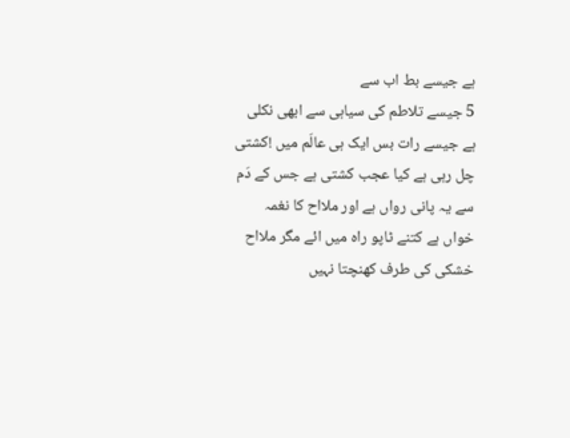ہے جیسے بط اب سے
5 جیسے تلاطم کی سیاہی سے ابھی نکلی ہے جیسے رات بس ایک ہی عالَم میں !کشتی چل رہی ہے کیا عجب کشتی ہے جس کے دَم سے یہ پانی رواں ہے اور ملااح کا نغمہ خواں ہے کتنے ٹاپو راہ میں ائے مگر ملااح خشکی کی طرف کھنچتا نہیں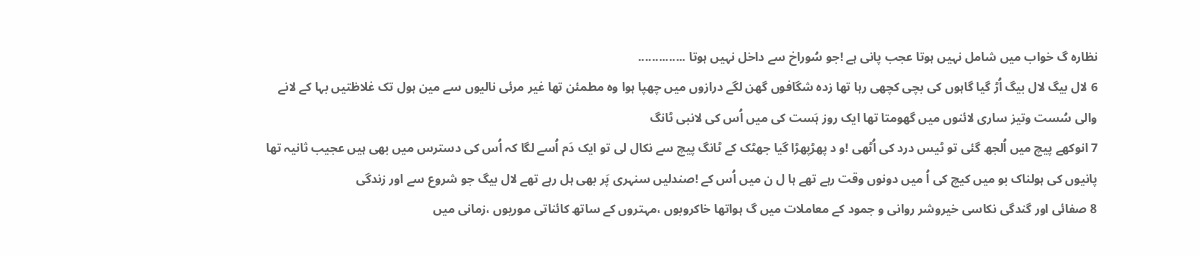نظارہ گ خواب میں شامل نہیں ہوتا عجب پانی ہے !جو سُوراخ سے داخل نہیں ہوتا ..............
6 لال بیگ لال بیگ اُڑ گیا گاہوں کی بچی کچھی رہا تھا زدہ شگافوں گھن لگے درازوں میں چھپا ہوا وہ مطمئن تھا غیر مرئی نالیوں سے مین ہول تک غلاظتیں بہا کے لانے والی سُست وتیز ساری لائنوں میں گھومتا تھا ایک روز ہَست کی میں اُس کی لانبی ٹانگ
7 انوکھے پیچ میں اُلجھ گئی تو ٹیس درد کی اُٹھی !و د پھڑپھڑا گیا جھٹک کے ٹانگ پیچ سے نکال لی تو ایک دَم اُسے لگا کہ اُس کی دسترس میں بھی ہیں عجیب ثانیہ تھا پانیوں کی ہولناک بو میں کیچ کی اُ میں دونوں وقت رہے تھے ہا ل ن میں اُس کے !صندلیں سنہری پَر بھی ہل رہے تھے لال بیگ جو شروع سے اور زندگی
8 صفائی اور گندگی نکاسی خیروشر روانی و جمود کے معاملات میں گ ہواتھا خاکروبوں ،مہتروں کے ساتھ کائناتی موریوں ،زمانی میں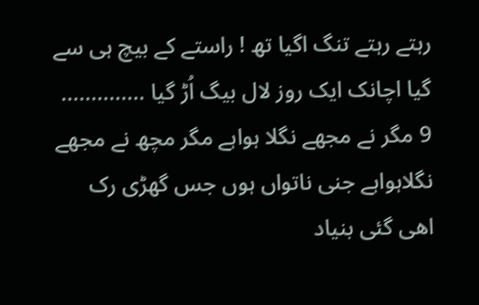رہتے رہتے تنگ اگیا تھ ! راستے کے بیچ ہی سے گیا اچانک ایک روز لال بیگ اُڑ گیا ..............
9 مگر نے مجھے نگلا ہواہے مگر مچھ نے مجھے نگلاہواہے جنی ناتواں ہوں جس گھڑی رک اھی گئی بنیاد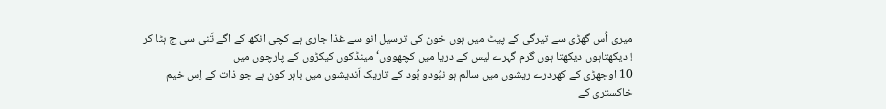میری اُس گھڑی سے تیرگی کے پیٹ میں ہوں خون کی ترسیل انو سے غذا جاری ہے کچی انکھ کے اگے تَنی سی ج ہٹا کر ! دیکھتاہوں دیکھتا ہوں گرم گہرے لیس کے دریا میں کچھووں‘مینڈکوں کیکڑوں کے پارچوں میں
10 اوجھڑی کے کھردرے ریشوں میں سالم ہو نبُودو بُود کے تاریک اَندیشوں میں باہر کون ہے جو ذات کے اِس خیم خاکستری کے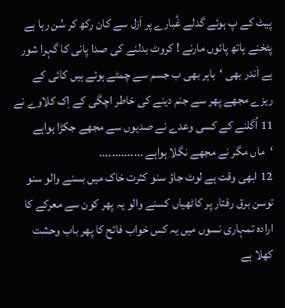پیٹ کے پ ہوئے گدلے غُبارے پر اَزل سے کان رکھ کر سُن رہا ہے پٹخنے ہاتھ پائوں مارنے ! کروٹ بدلنے کی صدا پانی کا گہرا شور ہے اَندر بھی ‘باہر بھی ب جسم سے چمٹے ہوئے ہیں کائی کے ریزے مجھے پھر سے جنم دینے کی خاطر اچگی کے اِک کلاوے نے
11 اُگلنے کے کسی وعدے نے صدیوں سے مجھے جکڑا ہواہے ‘ماں مگر نے مجھے نگلا ہواہے ..............
12 ابھی وقت ہے لوٹ جاؤ سنو کثرت خاک میں بسنے والو سنو توسن برق رفتار پر کاٹھیاں کسنے والو یہ پھر کون سے معرکے کا ارادہ تمہاری نسوں میں یہ کس خواب فاتح کا پھر باب وحشت کھلا ہے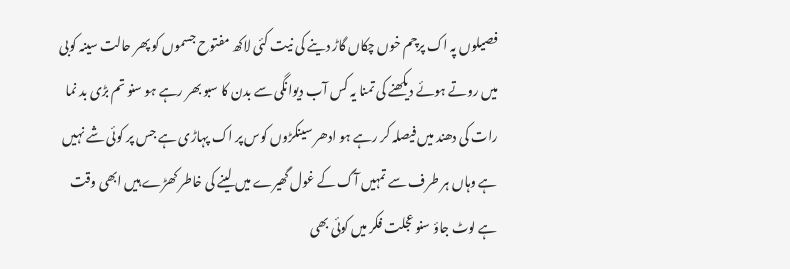فصیلوں پہ اک پرچم خوں چکاں گاڑ دینے کی نیت کئی لاکھ مفتوح جسموں کو پھر حالت سینہ کوبی میں روتے ہوئے دیکھنے کی تمنا یہ کس آب دیوانگی سے بدن کا سبو بھر رہے ہو سنو تم بڑی بد نما رات کی دھند میں فیصلہ کر رہے ہو ادھر سینکڑوں کوس پر اک پہاڑی ہے جس پر کوئی شے نہیں ہے وہاں ہر طرف سے تمہیں آگ کے غول گھیرے میں لینے کی خاطر کھڑے ہیں ابھی وقت ہے لوٹ جاؤ سنو عجلت فکر میں کوئی بھی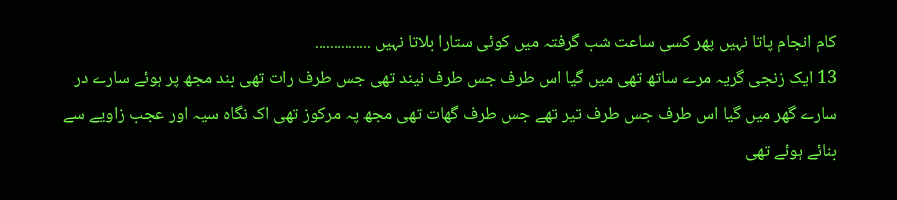کام انجام پاتا نہیں پھر کسی ساعت شب گرفتہ میں کوئی ستارا بلاتا نہیں ...............
13 ایک زنجی گریہ مرے ساتھ تھی میں گیا اس طرف جس طرف نیند تھی جس طرف رات تھی بند مجھ پر ہوئے سارے در سارے گھر میں گیا اس طرف جس طرف تیر تھے جس طرف گھات تھی مجھ پہ مرکوز تھی اک نگاہ سیہ اور عجب زاویے سے بنائے ہوئے تھی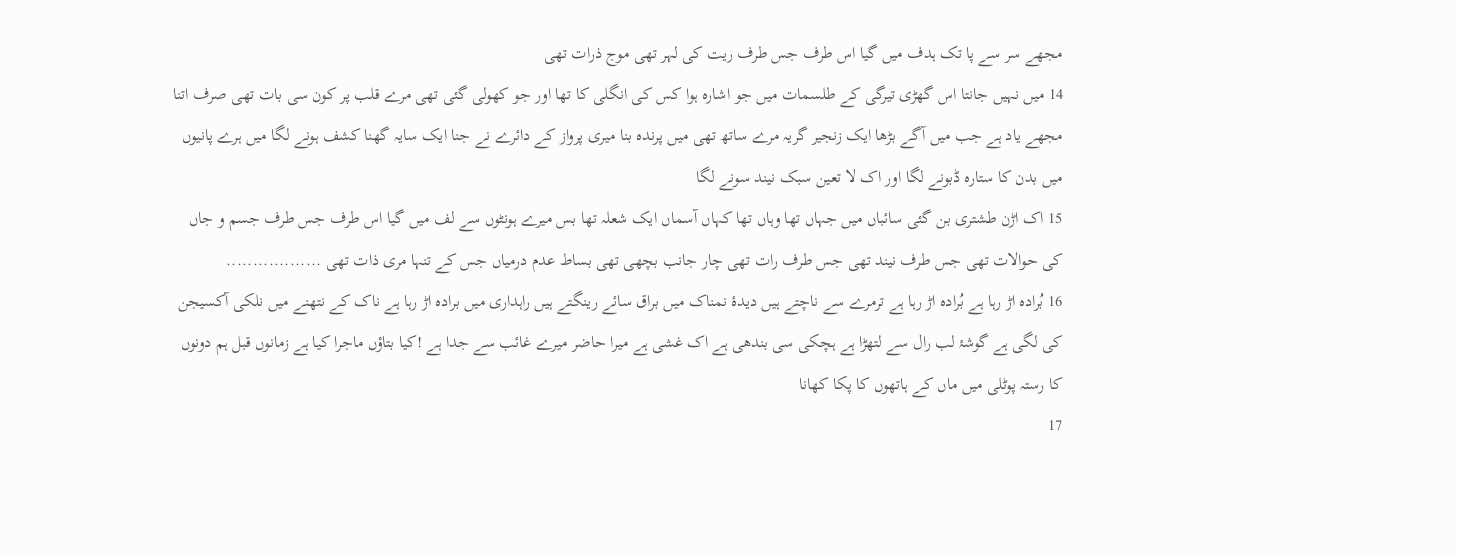مجھے سر سے پا تک ہدف میں گیا اس طرف جس طرف ریت کی لہر تھی موج ذرات تھی
14 میں نہیں جانتا اس گھڑی تیرگی کے طلسمات میں جو اشارہ ہوا کس کی انگلی کا تھا اور جو کھولی گئی تھی مرے قلب پر کون سی بات تھی صرف اتنا مجھے یاد ہے جب میں آگے بڑھا ایک زنجیر گریہ مرے ساتھ تھی میں پرندہ بنا میری پرواز کے دائرے نے جنا ایک سایہ گھنا کشف ہونے لگا میں ہرے پانیوں میں بدن کا ستارہ ڈبونے لگا اور اک لا تعین سبک نیند سونے لگا
15 اک اڑن طشتری بن گئی سائباں میں جہاں تھا وہاں تھا کہاں آسماں ایک شعلہ تھا بس میرے ہونٹوں سے لف میں گیا اس طرف جس طرف جسم و جاں کی حوالات تھی جس طرف نیند تھی جس طرف رات تھی چار جانب بچھی تھی بساط عدم درمیاں جس کے تنہا مری ذات تھی ..................
16 بُرادہ اڑ رہا ہے بُرادہ اڑ رہا ہے ترمرے سے ناچتے ہیں دیدۂ نمناک میں براق سائے رینگتے ہیں راہداری میں برادہ اڑ رہا ہے ناک کے نتھنے میں نلکی آکسیجن کی لگی ہے گوشۂ لب رال سے لتھڑا ہے ہچکی سی بندھی ہے اک غشی ہے میرا حاضر میرے غائب سے جدا ہے !کیا بتاؤں ماجرا کیا ہے زمانوں قبل ہم دونوں کا رستہ پوٹلی میں ماں کے ہاتھوں کا پکا کھانا
17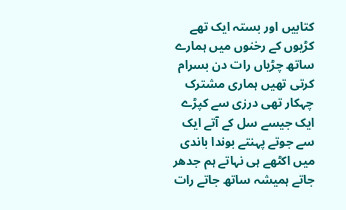کتابیں اور بستہ ایک تھے کڑیوں کے رخنوں میں ہمارے ساتھ چڑیاں رات دن بسرام کرتی تھیں ہماری مشترک چہکار تھی درزی سے کپڑے ایک جیسے سل کے آتے ایک سے جوتے پہنتے بوندا باندی میں اکٹھے ہی نہاتے ہم جدھر جاتے ہمیشہ ساتھ جاتے رات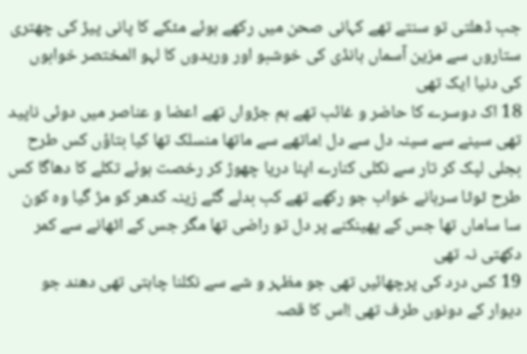جب ڈھلتی تو سنتے تھے کہانی صحن میں رکھے ہوئے مٹکے کا پانی پیڑ کی چھتری ستاروں سے مزین آسماں ہانڈی کی خوشبو اور وریدوں کا لہو المختصر خوابوں کی دنیا ایک تھی
18 اک دوسرے کا حاضر و غائب تھے ہم جڑواں تھے اعضا و عناصر میں دوئی ناپید تھی سینے سے سینہ دل سے دل !ماتھے سے ماتھا منسلک تھا کیا بتاؤں کس طرح بجلی لپک کر تار سے نکلی کنارے اپنا دریا چھوڑ کر رخصت ہوئے تکلے کا دھاگا کس طرح ٹوٹا سرہانے خواب جو رکھے تھے کب بدلے گئے زینہ کدھر کو مڑ گیا وہ کون سا ساماں تھا جس کے پھینکنے پر دل تو راضی تھا مگر جس کے اٹھانے سے کمر دکھتی نہ تھی
19 کس درد کی پرچھائیں تھی جو مظہر و شے سے نکلنا چاہتی تھی دھند جو دیوار کے دونوں طرف تھی !اس کا قصہ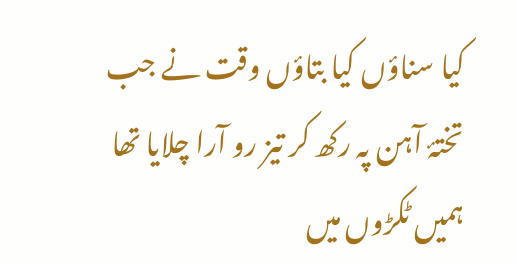کیا سناؤں کیا بتاؤں وقت نے جب تختۂ آہن پہ رکھ کر تیز رو آرا چلایا تھا ہمیں ٹکڑوں میں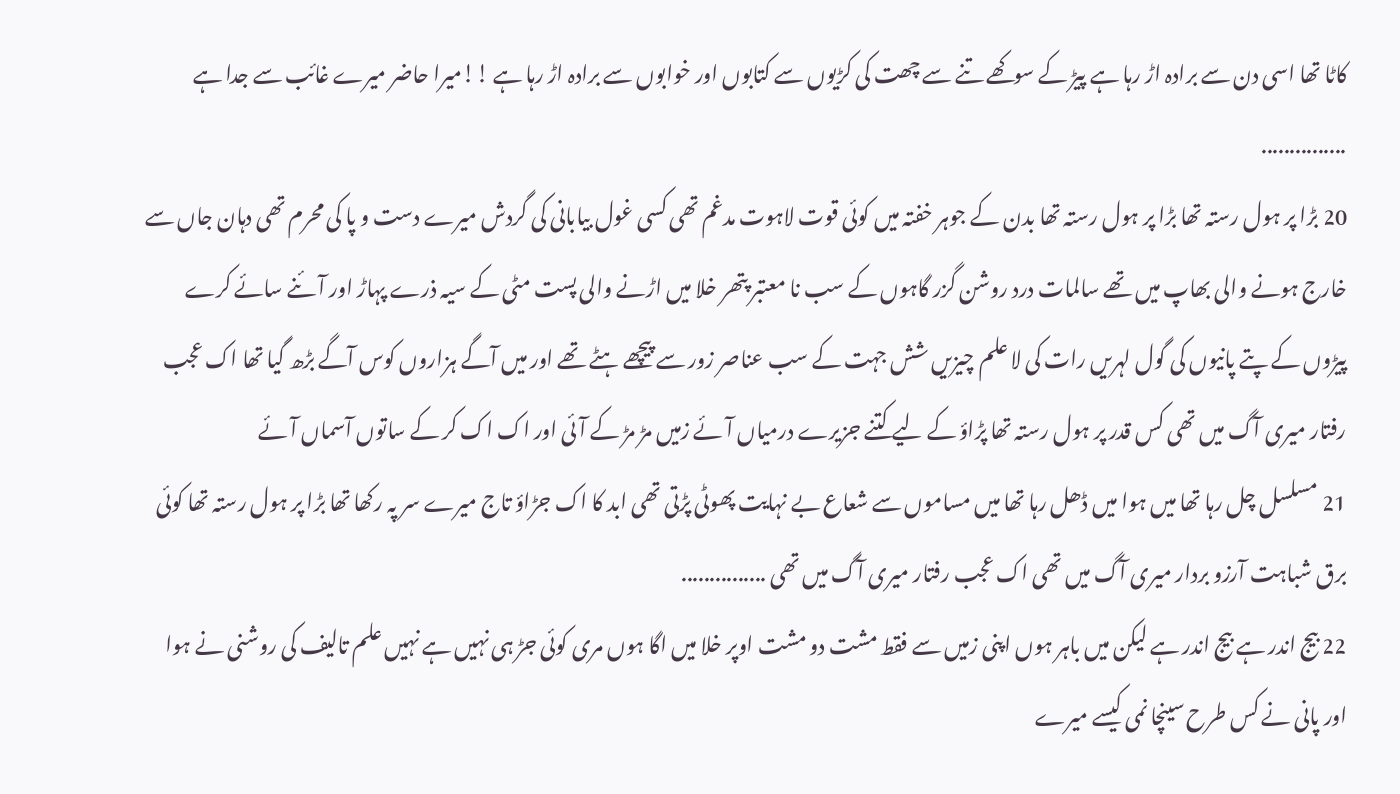کاٹا تھا اسی دن سے برادہ اڑ رہا ہے پیڑ کے سوکھے تنے سے چھت کی کڑیوں سے کتابوں اور خوابوں سے برادہ اڑ رہا ہے !!میرا حاضر میرے غائب سے جدا ہے ...............
20 بڑا پر ہول رستہ تھا بڑا پر ہول رستہ تھا بدن کے جوہر خفتہ میں کوئی قوت لاہوت مدغم تھی کسی غول بیابانی کی گردش میرے دست و پا کی محرم تھی دہان جاں سے خارج ہونے والی بھاپ میں تھے سالمات درد روشن گزر گاہوں کے سب نا معتبر پتھر خلا میں اڑنے والی پست مٹی کے سیہ ذرے پہاڑ اور آئنے سائے کرے پیڑوں کے پتے پانیوں کی گول لہریں رات کی لا علم چیزیں شش جہت کے سب عناصر زور سے پیچھے ہٹے تھے اور میں آگے ہزاروں کوس آگے بڑھ گیا تھا اک عجب رفتار میری آگ میں تھی کس قدر پر ہول رستہ تھا پڑاؤ کے لیے کتنے جزیرے درمیاں آئے زمیں مڑ مڑ کے آئی اور اک اک کر کے ساتوں آسماں آئے
21 مسلسل چل رہا تھا میں ہوا میں ڈھل رہا تھا میں مساموں سے شعاع بے نہایت پھوٹی پڑتی تھی ابد کا اک جڑاؤ تاج میرے سر پہ رکھا تھا بڑا پر ہول رستہ تھا کوئی برق شباہت آرزو بردار میری آگ میں تھی اک عجب رفتار میری آگ میں تھی ...............
22 بیج اندر ہے بیج اندر ہے لیکن میں باہر ہوں اپنی زمیں سے فقط مشت دو مشت اوپر خلا میں اگا ہوں مری کوئی جڑ ہی نہیں ہے نہیں علم تالیف کی روشنی نے ہوا اور پانی نے کس طرح سینچا نمی کیسے میرے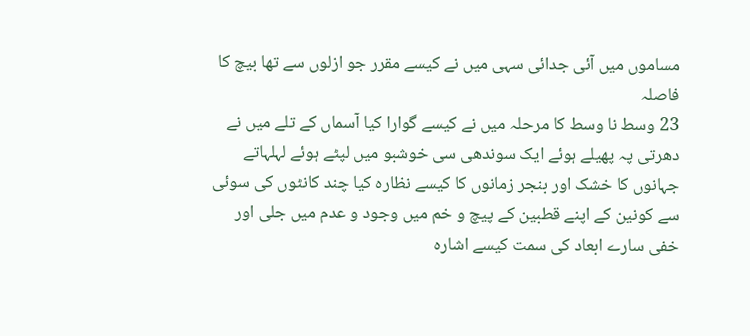مساموں میں آئی جدائی سہی میں نے کیسے مقرر جو ازلوں سے تھا بیچ کا فاصلہ
23 وسط نا وسط کا مرحلہ میں نے کیسے گوارا کیا آسماں کے تلے میں نے دھرتی پہ پھیلے ہوئے ایک سوندھی سی خوشبو میں لپٹے ہوئے لہلہاتے جہانوں کا خشک اور بنجر زمانوں کا کیسے نظارہ کیا چند کانٹوں کی سوئی سے کونین کے اپنے قطبین کے پیچ و خم میں وجود و عدم میں جلی اور خفی سارے ابعاد کی سمت کیسے اشارہ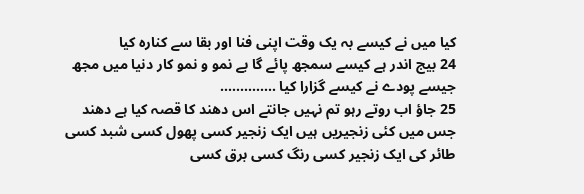کیا میں نے کیسے بہ یک وقت اپنی فنا اور بقا سے کنارہ کیا
24 بیج اندر ہے کیسے سمجھ پائے گا بے نمو و نمو کار دنیا میں مجھ جیسے پودے نے کیسے گزارا کیا ..............
25 جاؤ اب روتے رہو تم نہیں جانتے اس دھند کا قصہ کیا ہے دھند جس میں کئی زنجیریں ہیں ایک زنجیر کسی پھول کسی شبد کسی طائر کی ایک زنجیر کسی رنگ کسی برق کسی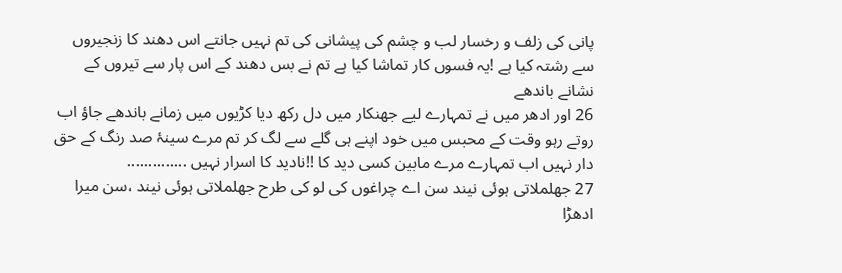پانی کی زلف و رخسار لب و چشم کی پیشانی کی تم نہیں جانتے اس دھند کا زنجیروں سے رشتہ کیا ہے !یہ فسوں کار تماشا کیا ہے تم نے بس دھند کے اس پار سے تیروں کے نشانے باندھے
26 اور ادھر میں نے تمہارے لیے جھنکار میں دل رکھ دیا کڑیوں میں زمانے باندھے جاؤ اب روتے رہو وقت کے محبس میں خود اپنے ہی گلے سے لگ کر تم مرے سینۂ صد رنگ کے حق دار نہیں اب تمہارے مرے مابین کسی دید کا !!نادید کا اسرار نہیں ..............
27 جھلملاتی ہوئی نیند سن اے چراغوں کی لو کی طرح جھلملاتی ہوئی نیند ،سن میرا ادھڑا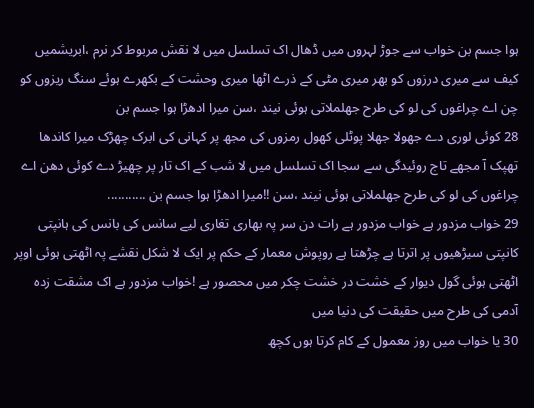ہوا جسم بن خواب سے جوڑ لہروں میں ڈھال اک تسلسل میں لا نقش مربوط کر نرم ،ابریشمیں کیف سے میری درزوں کو بھر میری مٹی کے ذرے اٹھا میری وحشت کے بکھرے ہوئے سنگ ریزوں کو چن اے چراغوں کی لو کی طرح جھلملاتی ہوئی نیند ،سن میرا ادھڑا ہوا جسم بن
28 کوئی لوری دے جھولا جھلا پوٹلی کھول رمزوں کی مجھ پر کہانی کی ابرک چھڑک میرا کاندھا تھپک آ مجھے تاج روئیدگی سے سجا اک تسلسل میں لا شب کے اک تار پر چھیڑ دے کوئی دھن اے چراغوں کی لو کی طرح جھلملاتی ہوئی نیند ،سن !!میرا ادھڑا ہوا جسم بن ...........
29 خواب مزدور ہے خواب مزدور ہے رات دن سر پہ بھاری تغاری لیے سانس کی بانس کی ہانپتی کانپتی سیڑھیوں پر اترتا ہے چڑھتا ہے روپوش معمار کے حکم پر ایک لا شکل نقشے پہ اٹھتی ہوئی اوپر اٹھتی ہوئی گول دیوار کے خشت در خشت چکر میں محصور ہے !خواب مزدور ہے اک مشقت زدہ آدمی کی طرح میں حقیقت کی دنیا میں
30 یا خواب میں روز معمول کے کام کرتا ہوں کچھ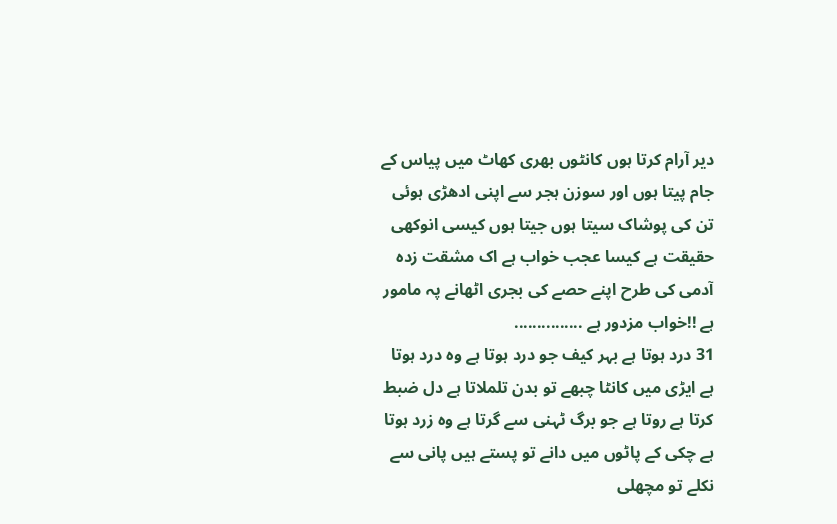دیر آرام کرتا ہوں کانٹوں بھری کھاٹ میں پیاس کے جام پیتا ہوں اور سوزن ہجر سے اپنی ادھڑی ہوئی تن کی پوشاک سیتا ہوں جیتا ہوں کیسی انوکھی حقیقت ہے کیسا عجب خواب ہے اک مشقت زدہ آدمی کی طرح اپنے حصے کی بجری اٹھانے پہ مامور ہے !!خواب مزدور ہے ...............
31 درد ہوتا ہے بہر کیف جو درد ہوتا ہے وہ درد ہوتا ہے ایڑی میں کانٹا چبھے تو بدن تلملاتا ہے دل ضبط کرتا ہے روتا ہے جو برگ ٹہنی سے گرتا ہے وہ زرد ہوتا ہے چکی کے پاٹوں میں دانے تو پستے ہیں پانی سے نکلے تو مچھلی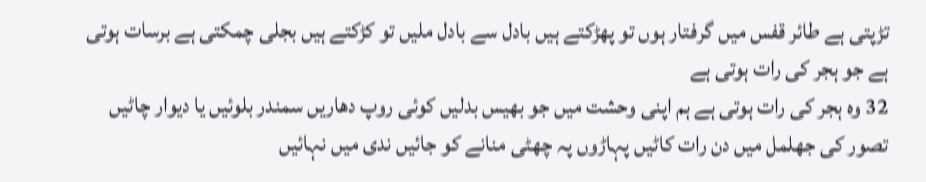تڑپتی ہے طائر قفس میں گرفتار ہوں تو پھڑکتے ہیں بادل سے بادل ملیں تو کڑکتے ہیں بجلی چمکتی ہے برسات ہوتی ہے جو ہجر کی رات ہوتی ہے
32 وہ ہجر کی رات ہوتی ہے ہم اپنی وحشت میں جو بھیس بدلیں کوئی روپ دھاریں سمندر بلوئیں یا دیوار چاٹیں تصور کی جھلمل میں دن رات کاٹیں پہاڑوں پہ چھٹی منانے کو جائیں ندی میں نہائیں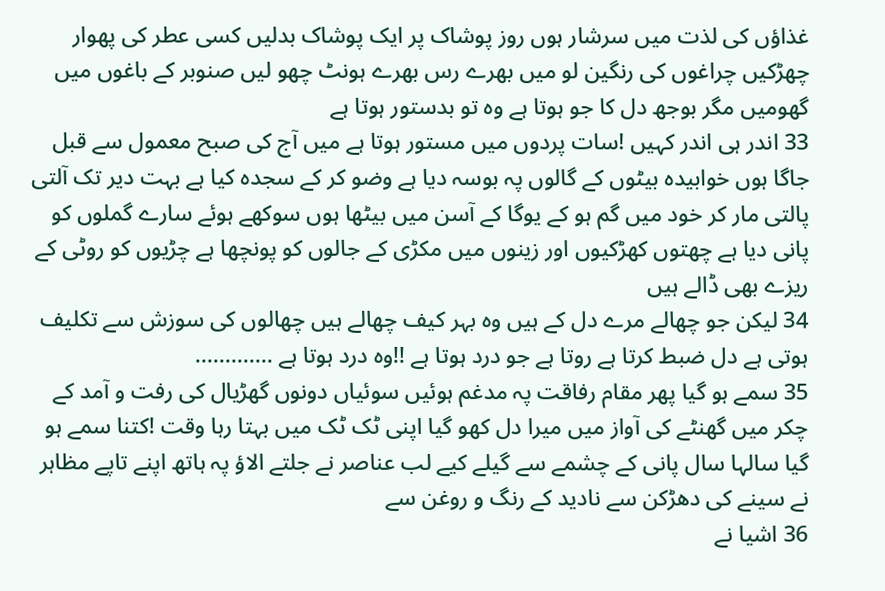غذاؤں کی لذت میں سرشار ہوں روز پوشاک پر ایک پوشاک بدلیں کسی عطر کی پھوار چھڑکیں چراغوں کی رنگین لو میں بھرے رس بھرے ہونٹ چھو لیں صنوبر کے باغوں میں گھومیں مگر بوجھ دل کا جو ہوتا ہے وہ تو بدستور ہوتا ہے
33 اندر ہی اندر کہیں !سات پردوں میں مستور ہوتا ہے میں آج کی صبح معمول سے قبل جاگا ہوں خوابیدہ بیٹوں کے گالوں پہ بوسہ دیا ہے وضو کر کے سجدہ کیا ہے بہت دیر تک آلتی پالتی مار کر خود میں گم ہو کے یوگا کے آسن میں بیٹھا ہوں سوکھے ہوئے سارے گملوں کو پانی دیا ہے چھتوں کھڑکیوں اور زینوں میں مکڑی کے جالوں کو پونچھا ہے چڑیوں کو روٹی کے ریزے بھی ڈالے ہیں
34 لیکن جو چھالے مرے دل کے ہیں وہ بہر کیف چھالے ہیں چھالوں کی سوزش سے تکلیف ہوتی ہے دل ضبط کرتا ہے روتا ہے جو درد ہوتا ہے !!وہ درد ہوتا ہے .............
35 سمے ہو گیا پھر مقام رفاقت پہ مدغم ہوئیں سوئیاں دونوں گھڑیال کی رفت و آمد کے چکر میں گھنٹے کی آواز میں میرا دل کھو گیا اپنی ٹک ٹک میں بہتا رہا وقت !کتنا سمے ہو گیا سالہا سال پانی کے چشمے سے گیلے کیے لب عناصر نے جلتے الاؤ پہ ہاتھ اپنے تاپے مظاہر نے سینے کی دھڑکن سے نادید کے رنگ و روغن سے
36 اشیا نے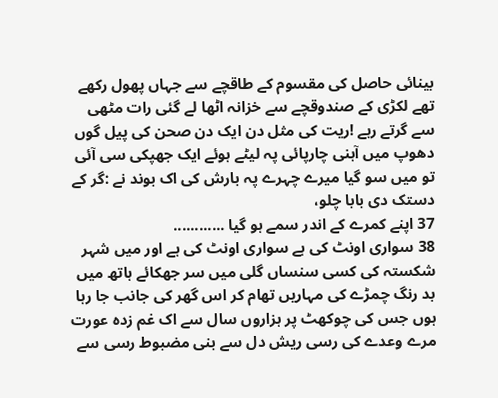بینائی حاصل کی مقسوم کے طاقچے سے جہاں پھول رکھے تھے لکڑی کے صندوقچے سے خزانہ اٹھا لے گئی رات مٹھی سے گرتے رہے !ریت کی مثل دن ایک دن صحن کی پیل گوں دھوپ میں آہنی چارپائی پہ لیٹے ہوئے ایک جھپکی سی آئی تو میں سو گیا میرے چہرے پہ بارش کی اک بوند نے :گر کے دستک دی بابا چلو،
37 اپنے کمرے کے اندر سمے ہو گیا ............
38 سواری اونٹ کی ہے سواری اونٹ کی ہے اور میں شہر شکستہ کی کسی سنساں گلی میں سر جھکائے ہاتھ میں بد رنگ چمڑے کی مہاریں تھام کر اس گھر کی جانب جا رہا ہوں جس کی چوکھٹ پر ہزاروں سال سے اک غم زدہ عورت مرے وعدے کی رسی ریش دل سے بنی مضبوط رسی سے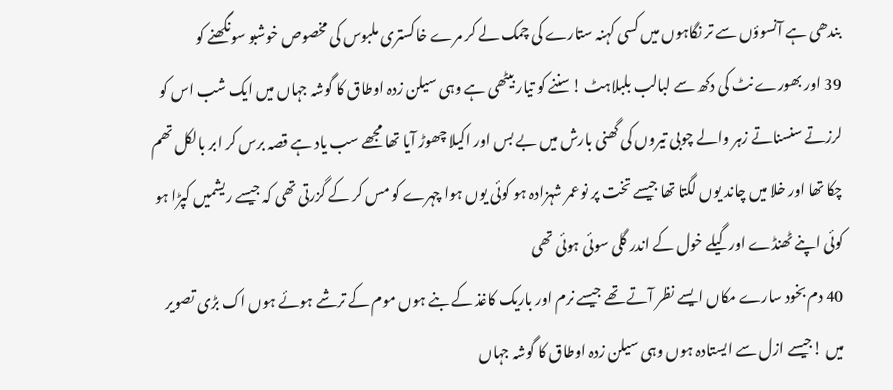بندھی ہے آنسوؤں سے تر نگاہوں میں کسی کہنہ ستارے کی چمک لے کر مرے خاکستری ملبوس کی مخصوص خوشبو سونگھنے کو
39 اور بھورے نٹ کی دکھ سے لبالب بلبلاہٹ !سننے کو تیار بیٹھی ہے وہی سیلن زدہ اوطاق کا گوشہ جہاں میں ایک شب اس کو لرزتے سنسناتے زہر والے چوبی تیروں کی گھنی بارش میں بے بس اور اکیلا چھوڑ آیا تھا مجھے سب یاد ہے قصہ برس کر ابر بالکل تھم چکا تھا اور خلا میں چاند یوں لگتا تھا جیسے تخت پر نوعمر شہزادہ ہو کوئی یوں ہوا چہرے کو مس کر کے گزرتی تھی کہ جیسے ریشمیں کپڑا ہو کوئی اپنے ٹھنڈے اور گیلے خول کے اندر گلی سوئی ہوئی تھی
40 دم بخود سارے مکاں ایسے نظر آتے تھے جیسے نرم اور باریک کاغذ کے بنے ہوں موم کے ترشے ہوئے ہوں اک بڑی تصویر میں !جیسے ازل سے ایستادہ ہوں وہی سیلن زدہ اوطاق کا گوشہ جہاں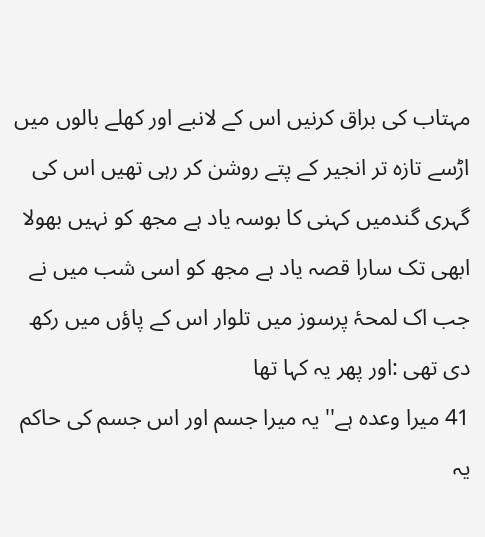مہتاب کی براق کرنیں اس کے لانبے اور کھلے بالوں میں اڑسے تازہ تر انجیر کے پتے روشن کر رہی تھیں اس کی گہری گندمیں کہنی کا بوسہ یاد ہے مجھ کو نہیں بھولا ابھی تک سارا قصہ یاد ہے مجھ کو اسی شب میں نے جب اک لمحۂ پرسوز میں تلوار اس کے پاؤں میں رکھ دی تھی :اور پھر یہ کہا تھا
41 میرا وعدہ ہے'' یہ میرا جسم اور اس جسم کی حاکم یہ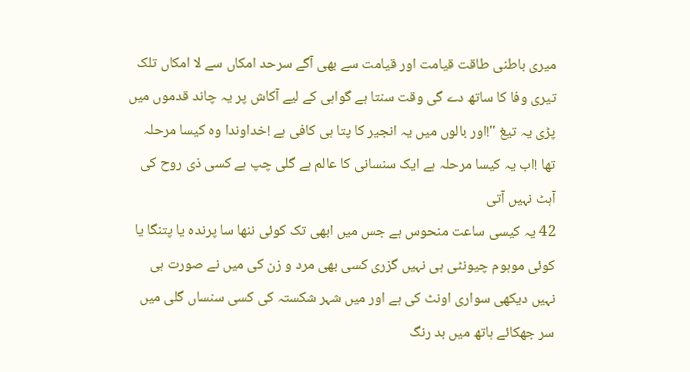میری باطنی طاقت قیامت اور قیامت سے بھی آگے سرحد امکاں سے لا امکاں تلک تیری وفا کا ساتھ دے گی وقت سنتا ہے گواہی کے لیے آکاش پر یہ چاند قدموں میں پڑی یہ تیغ ''!اور بالوں میں یہ انجیر کا پتا ہی کافی ہے !خداوندا وہ کیسا مرحلہ تھا !اب یہ کیسا مرحلہ ہے ایک سنسانی کا عالم ہے گلی چپ ہے کسی ذی روح کی آہٹ نہیں آتی
42 یہ کیسی ساعت منحوس ہے جس میں ابھی تک کوئی ننھا سا پرندہ یا پتنگا یا کوئی موہوم چیونٹی ہی نہیں گزری کسی بھی مرد و زن کی میں نے صورت ہی نہیں دیکھی سواری اونٹ کی ہے اور میں شہر شکستہ کی کسی سنساں گلی میں سر جھکائے ہاتھ میں بد رنگ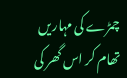چمڑے کی مہاریں تھام کر اس گھر کی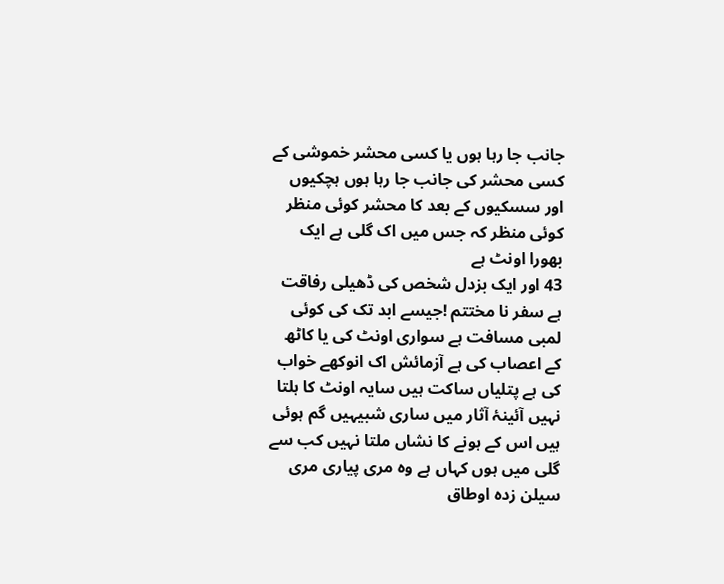جانب جا رہا ہوں یا کسی محشر خموشی کے کسی محشر کی جانب جا رہا ہوں ہچکیوں اور سسکیوں کے بعد کا محشر کوئی منظر کوئی منظر کہ جس میں اک گلی ہے ایک بھورا اونٹ ہے
43 اور ایک بزدل شخص کی ڈھیلی رفاقت ہے سفر نا مختتم !جیسے ابد تک کی کوئی لمبی مسافت ہے سواری اونٹ کی یا کاٹھ کے اعصاب کی ہے آزمائش اک انوکھے خواب کی ہے پتلیاں ساکت ہیں سایہ اونٹ کا ہلتا نہیں آئینۂ آثار میں ساری شبیہیں گم ہوئی ہیں اس کے ہونے کا نشاں ملتا نہیں کب سے گلی میں ہوں کہاں ہے وہ مری پیاری مری سیلن زدہ اوطاق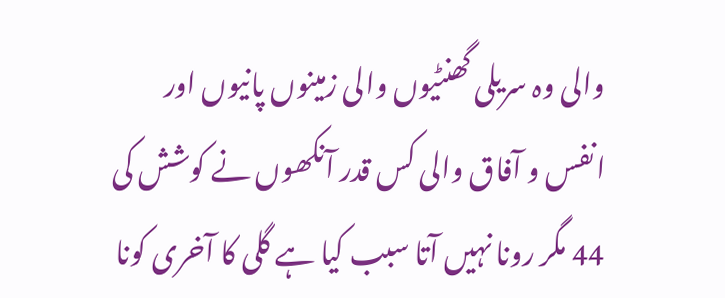والی وہ سریلی گھنٹیوں والی زمینوں پانیوں اور انفس و آفاق والی کس قدر آنکھوں نے کوشش کی
44 مگر رونا نہیں آتا سبب کیا ہے گلی کا آخری کونا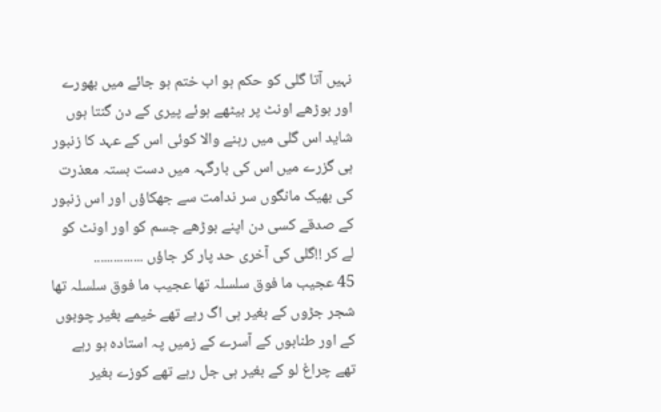نہیں آتا گلی کو حکم ہو اب ختم ہو جائے میں بھورے اور بوڑھے اونٹ پر بیٹھے ہوئے پیری کے دن گنتا ہوں شاید اس گلی میں رہنے والا کوئی اس کے عہد کا زنبور ہی گزرے میں اس کی بارگہہ میں دست بستہ معذرت کی بھیک مانگوں سر ندامت سے جھکاؤں اور اس زنبور کے صدقے کسی دن اپنے بوڑھے جسم کو اور اونٹ کو لے کر !!گلی کی آخری حد پار کر جاؤں ...............
45 عجیب ما فوق سلسلہ تھا عجیب ما فوق سلسلہ تھا شجر جڑوں کے بغیر ہی اگ رہے تھے خیمے بغیر چوبوں کے اور طنابوں کے آسرے کے زمیں پہ استادہ ہو رہے تھے چراغ لو کے بغیر ہی جل رہے تھے کوزے بغیر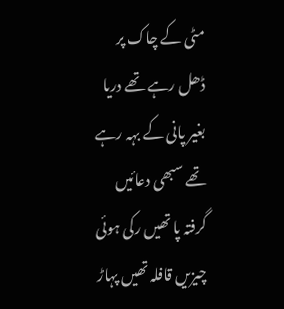مٹی کے چاک پر ڈھل رہے تھے دریا بغیر پانی کے بہہ رہے تھے سبھی دعائیں گرفتہ پا تھیں رکی ہوئی چیزیں قافلہ تھیں پہاڑ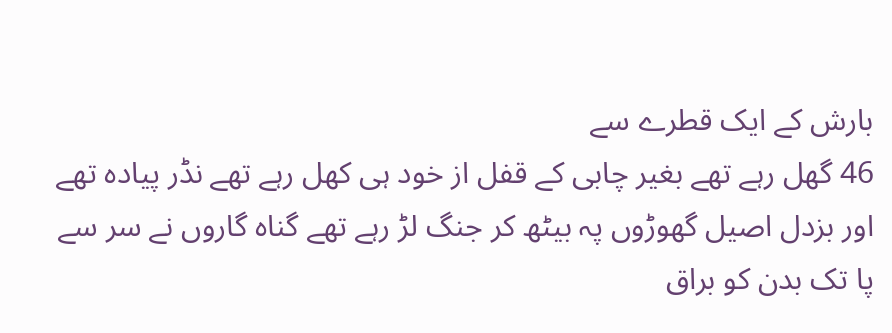بارش کے ایک قطرے سے
46 گھل رہے تھے بغیر چابی کے قفل از خود ہی کھل رہے تھے نڈر پیادہ تھے اور بزدل اصیل گھوڑوں پہ بیٹھ کر جنگ لڑ رہے تھے گناہ گاروں نے سر سے پا تک بدن کو براق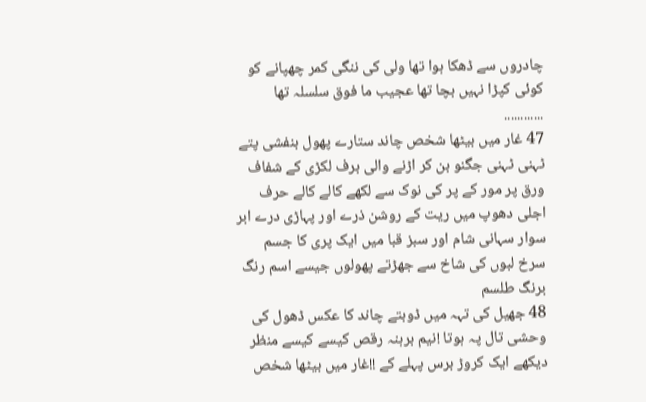چادروں سے ڈھکا ہوا تھا ولی کی ننگی کمر چھپانے کو کوئی کپڑا نہیں بچا تھا عجیب ما فوق سلسلہ تھا ............
47 غار میں بیٹھا شخص چاند ستارے پھول بنفشی پتے ٹہنی ٹہنی جگنو بن کر اڑنے والی برف لکڑی کے شفاف ورق پر مور کے پر کی نوک سے لکھے کالے کالے حرف اجلی دھوپ میں ریت کے روشن ذرے اور پہاڑی درے ابر سوار سہانی شام اور سبز قبا میں ایک پری کا جسم سرخ لبوں کی شاخ سے جھڑتے پھولوں جیسے اسم رنگ برنگ طلسم
48 جھیل کی تہہ میں ڈوبتے چاند کا عکس ڈھول کی وحشی تال پہ ہوتا !نیم برہنہ رقص کیسے کیسے منظر دیکھے ایک کروڑ برس پہلے کے !!غار میں بیٹھا شخص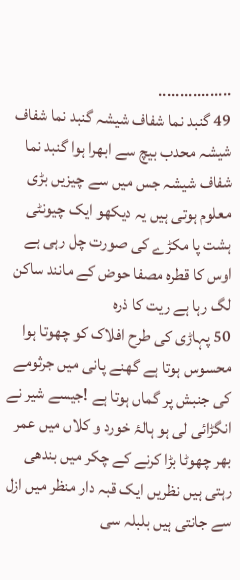.................
49 گنبد نما شفاف شیشہ گنبد نما شفاف شیشہ محدب بیچ سے ابھرا ہوا گنبد نما شفاف شیشہ جس میں سے چیزیں بڑی معلوم ہوتی ہیں یہ دیکھو ایک چیونٹی ہشت پا مکڑے کی صورت چل رہی ہے اوس کا قطرہ مصفا حوض کے مانند ساکن لگ رہا ہے ریت کا ذرہ
50 پہاڑی کی طرح افلاک کو چھوتا ہوا محسوس ہوتا ہے گھنے پانی میں جرثومے کی جنبش پر گماں ہوتا ہے !جیسے شیر نے انگڑائی لی ہو ہالۂ خورد و کلاں میں عمر بھر چھوٹا بڑا کرنے کے چکر میں بندھی رہتی ہیں نظریں ایک قبہ دار منظر میں ازل سے جانتی ہیں بلبلہ سی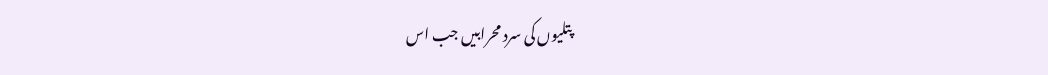پتلیوں کی سرد محرابیں جب اس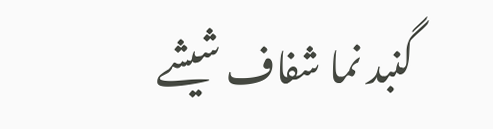گنبد نما شفاف شیشے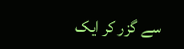سے گزر کر ایک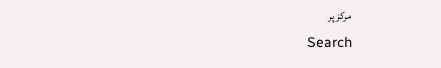مرکز پر
Search